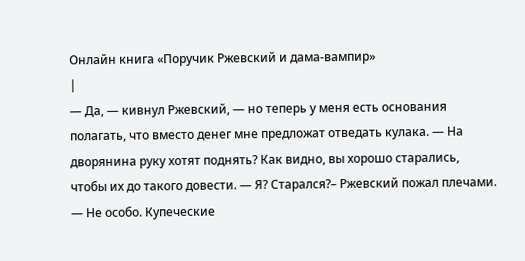Онлайн книга «Поручик Ржевский и дама-вампир»
|
— Да, — кивнул Ржевский, — но теперь у меня есть основания полагать, что вместо денег мне предложат отведать кулака. — На дворянина руку хотят поднять? Как видно, вы хорошо старались, чтобы их до такого довести. — Я? Старался?– Ржевский пожал плечами. — Не особо. Купеческие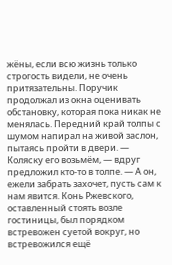жёны, если всю жизнь только строгость видели, не очень притязательны. Поручик продолжал из окна оценивать обстановку, которая пока никак не менялась. Передний край толпы с шумом напирал на живой заслон, пытаясь пройти в двери. — Коляску его возьмём, — вдруг предложил кто-то в толпе. — А он, ежели забрать захочет, пусть сам к нам явится. Конь Ржевского, оставленный стоять возле гостиницы, был порядком встревожен суетой вокруг, но встревожился ещё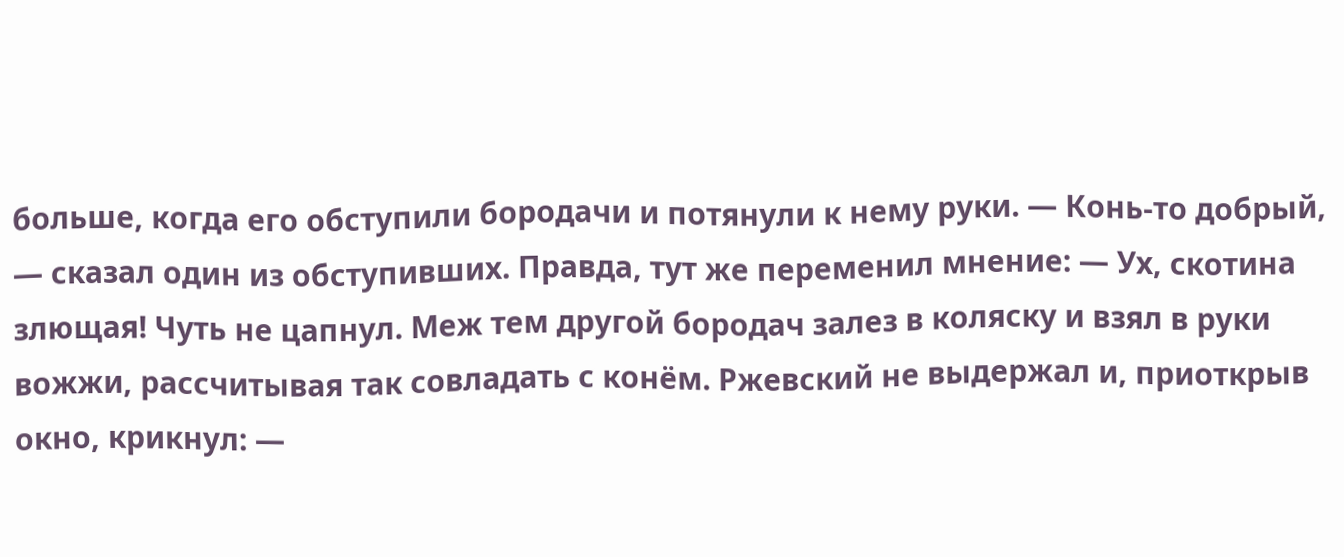больше, когда его обступили бородачи и потянули к нему руки. — Конь-то добрый, — сказал один из обступивших. Правда, тут же переменил мнение: — Ух, скотина злющая! Чуть не цапнул. Меж тем другой бородач залез в коляску и взял в руки вожжи, рассчитывая так совладать с конём. Ржевский не выдержал и, приоткрыв окно, крикнул: —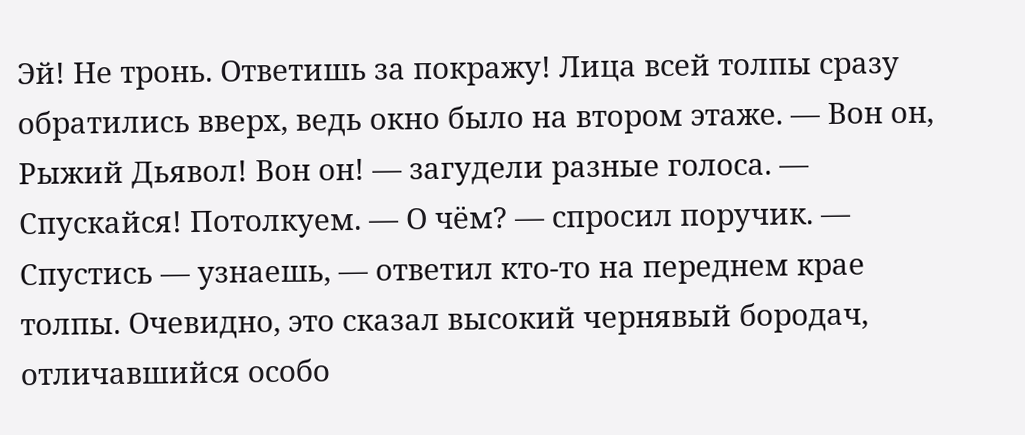Эй! Не тронь. Ответишь за покражу! Лица всей толпы сразу обратились вверх, ведь окно было на втором этаже. — Вон он, Рыжий Дьявол! Вон он! — загудели разные голоса. — Спускайся! Потолкуем. — О чём? — спросил поручик. — Спустись — узнаешь, — ответил кто-то на переднем крае толпы. Очевидно, это сказал высокий чернявый бородач, отличавшийся особо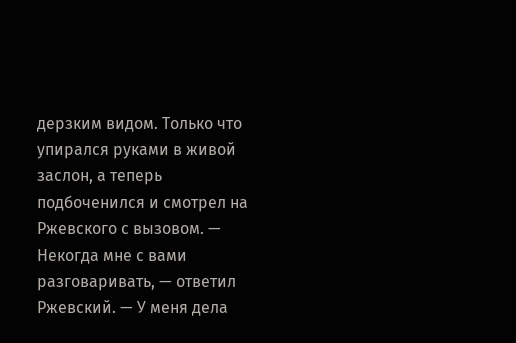дерзким видом. Только что упирался руками в живой заслон, а теперь подбоченился и смотрел на Ржевского с вызовом. — Некогда мне с вами разговаривать, — ответил Ржевский. — У меня дела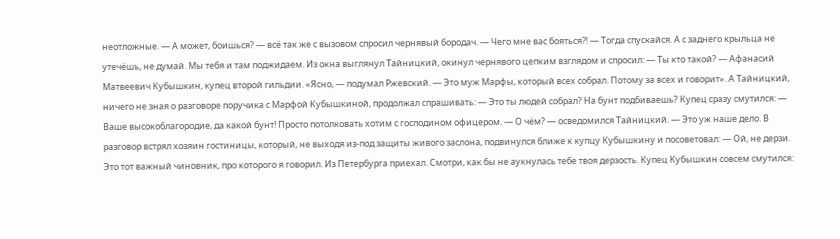неотложные. — А может, боишься? — всё так же с вызовом спросил чернявый бородач. — Чего мне вас бояться⁈ — Тогда спускайся. А с заднего крыльца не утечёшь, не думай. Мы тебя и там поджидаем. Из окна выглянул Тайницкий, окинул чернявого цепким взглядом и спросил: — Ты кто такой? — Афанасий Матвеевич Кубышкин, купец второй гильдии. «Ясно, — подумал Ржевский. — Это муж Марфы, который всех собрал. Потому за всех и говорит». А Тайницкий, ничего не зная о разговоре поручика с Марфой Кубышкиной, продолжал спрашивать: — Это ты людей собрал? На бунт подбиваешь? Купец сразу смутился: — Ваше высокоблагородие, да какой бунт! Просто потолковать хотим с господином офицером. — О чём? — осведомился Тайницкий. — Это уж наше дело. В разговор встрял хозяин гостиницы, который, не выходя из-под защиты живого заслона, подвинулся ближе к купцу Кубышкину и посоветовал: — Ой, не дерзи. Это тот важный чиновник, про которого я говорил. Из Петербурга приехал. Смотри, как бы не аукнулась тебе твоя дерзость. Купец Кубышкин совсем смутился: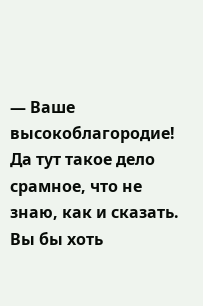— Ваше высокоблагородие! Да тут такое дело срамное, что не знаю, как и сказать. Вы бы хоть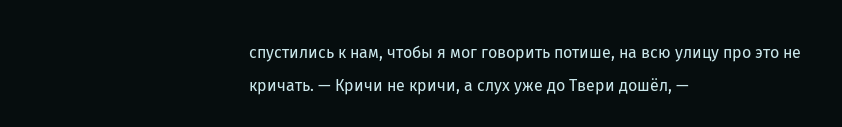спустились к нам, чтобы я мог говорить потише, на всю улицу про это не кричать. — Кричи не кричи, а слух уже до Твери дошёл, —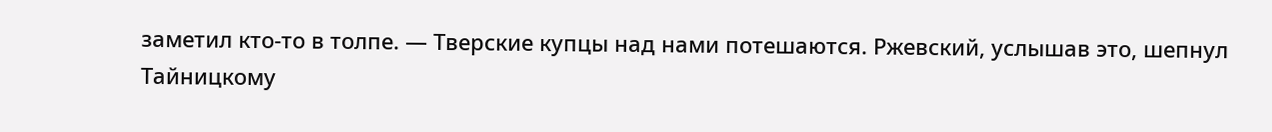заметил кто-то в толпе. — Тверские купцы над нами потешаются. Ржевский, услышав это, шепнул Тайницкому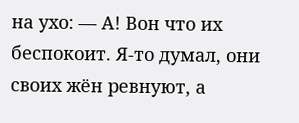на ухо: — А! Вон что их беспокоит. Я-то думал, они своих жён ревнуют, а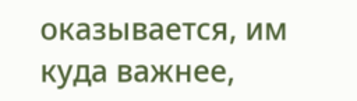оказывается, им куда важнее,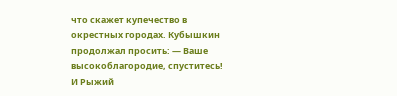что скажет купечество в окрестных городах. Кубышкин продолжал просить: — Ваше высокоблагородие, спуститесь! И Рыжий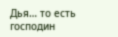Дья… то есть господин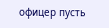офицер пусть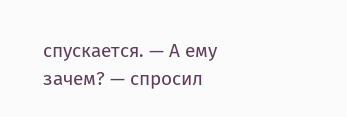спускается. — А ему зачем? — спросил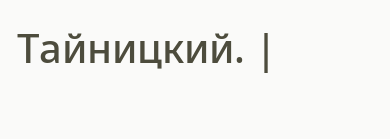Тайницкий. |